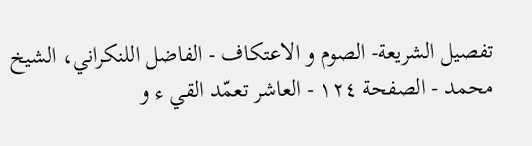تفصيل الشريعة- الصوم و الاعتكاف - الفاضل اللنكراني، الشيخ محمد - الصفحة ١٢٤ - العاشر تعمّد القي ء و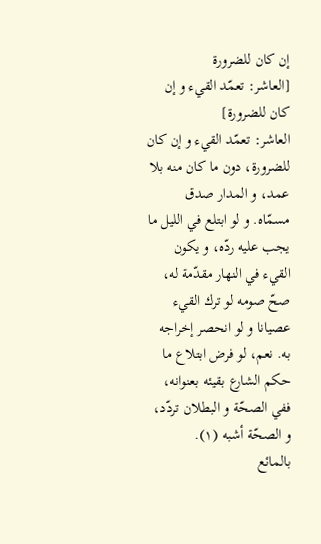إن كان للضرورة
[العاشر: تعمّد القيء و إن كان للضرورة]
العاشر: تعمّد القيء و إن كان للضرورة، دون ما كان منه بلا عمد، و المدار صدق مسمّاه. و لو ابتلع في الليل ما يجب عليه ردّه، و يكون القيء في النهار مقدّمة له، صحّ صومه لو ترك القيء عصيانا و لو انحصر إخراجه به. نعم، لو فرض ابتلاع ما حكم الشارع بقيئه بعنوانه، ففي الصحّة و البطلان تردّد، و الصحّة أشبه (١).
بالمائع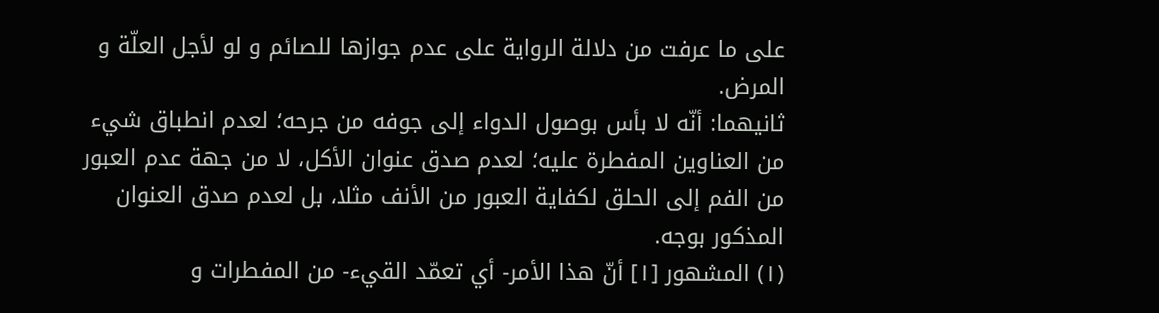على ما عرفت من دلالة الرواية على عدم جوازها للصائم و لو لأجل العلّة و المرض.
ثانيهما: أنّه لا بأس بوصول الدواء إلى جوفه من جرحه؛ لعدم انطباق شيء من العناوين المفطرة عليه؛ لعدم صدق عنوان الأكل، لا من جهة عدم العبور من الفم إلى الحلق لكفاية العبور من الأنف مثلا، بل لعدم صدق العنوان المذكور بوجه.
(١) المشهور [١] أنّ هذا الأمر- أي تعمّد القيء- من المفطرات و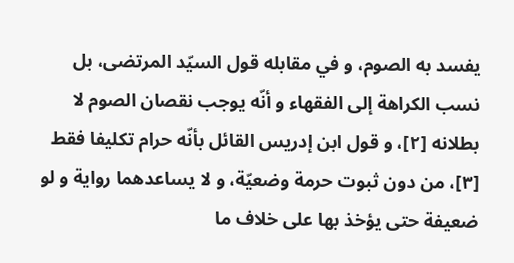يفسد به الصوم، و في مقابله قول السيّد المرتضى، بل نسب الكراهة إلى الفقهاء و أنّه يوجب نقصان الصوم لا بطلانه [٢]، و قول ابن إدريس القائل بأنّه حرام تكليفا فقط [٣]، من دون ثبوت حرمة وضعيّة، و لا يساعدهما رواية و لو ضعيفة حتى يؤخذ بها على خلاف ما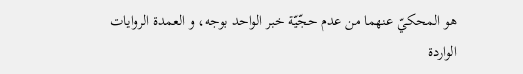هو المحكيّ عنهما من عدم حجّيّة خبر الواحد بوجه، و العمدة الروايات الواردة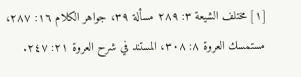[١] مختلف الشيعة ٣: ٢٨٩ مسألة ٣٩، جواهر الكلام ١٦: ٢٨٧، مستمسك العروة ٨: ٣٠٨، المستند في شرح العروة ٢١: ٢٤٧.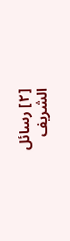[٢] رسائل الشريف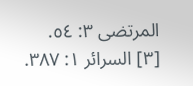المرتضى ٣: ٥٤.
[٣] السرائر ١: ٣٨٧.